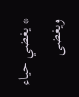* يغضي حياء ويغضى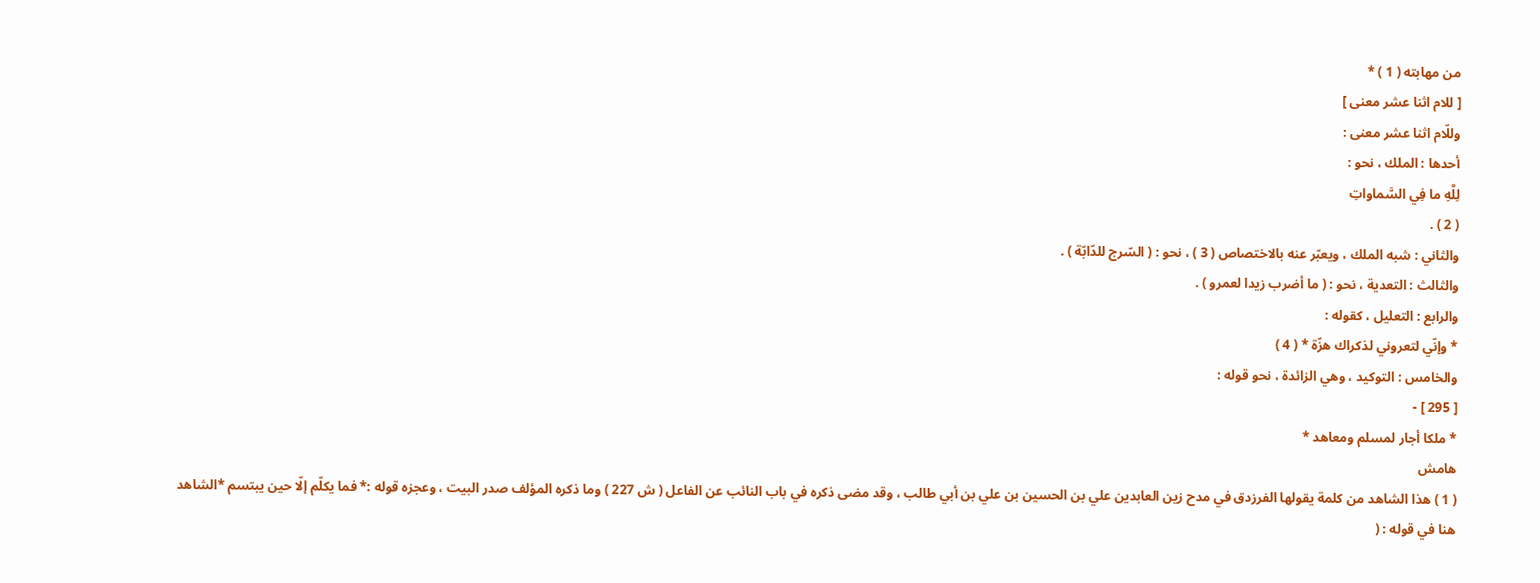من مهابته ( 1 ) *
[ للام اثنا عشر معنى ]
وللّام اثنا عشر معنى :
أحدها : الملك ، نحو :
لِلَّهِ ما فِي السَّماواتِ
( 2 ) .
والثاني : شبه الملك ، ويعبّر عنه بالاختصاص ( 3 ) ، نحو : ( السّرج للدّابّة ) .
والثالث : التعدية ، نحو : ( ما أضرب زيدا لعمرو ) .
والرابع : التعليل ، كقوله :
* وإنّي لتعروني لذكراك هزّة * ( 4 )
والخامس : التوكيد ، وهي الزائدة ، نحو قوله :
[ 295 ] -
* ملكا أجار لمسلم ومعاهد *
هامش
( 1 ) هذا الشاهد من كلمة يقولها الفرزدق في مدح زين العابدين علي بن الحسين بن علي بن أبي طالب ، وقد مضى ذكره في باب النائب عن الفاعل ( ش 227 ) وما ذكره المؤلف صدر البيت ، وعجزه قوله :* فما يكلّم إلّا حين يبتسم *الشاهد هنا في قوله : (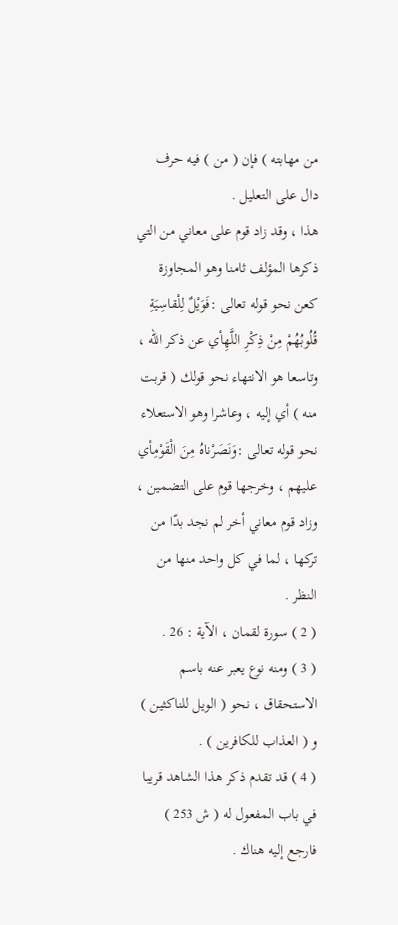من مهابته ) فإن ( من ) فيه حرف دال على التعليل .
هذا ، وقد زاد قوم على معاني من التي ذكرها المؤلف ثامنا وهو المجاوزة كعن نحو قوله تعالى :فَوَيْلٌ لِلْقاسِيَةِ قُلُوبُهُمْ مِنْ ذِكْرِ اللَّهِأي عن ذكر اللّه ، وتاسعا هو الانتهاء نحو قولك ( قربت منه ) أي إليه ، وعاشرا وهو الاستعلاء نحو قوله تعالى :وَنَصَرْناهُ مِنَ الْقَوْمِأي عليهم ، وخرجها قوم على التضمين ، وزاد قوم معاني أخر لم نجد بدّا من تركها ، لما في كل واحد منها من النظر .
( 2 ) سورة لقمان ، الآية : 26 .
( 3 ) ومنه نوع يعبر عنه باسم الاستحقاق ، نحو ( الويل للناكثين ) و ( العذاب للكافرين ) .
( 4 ) قد تقدم ذكر هذا الشاهد قريبا في باب المفعول له ( ش 253 ) فارجع إليه هناك .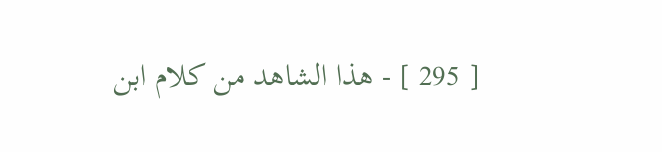[ 295 ] - هذا الشاهد من كلام ابن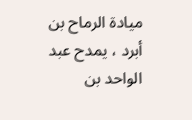ميادة الرماح بن أبرد ، يمدح عبد الواحد بن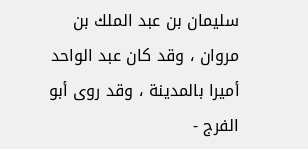سليمان بن عبد الملك بن مروان ، وقد كان عبد الواحد أميرا بالمدينة ، وقد روى أبو الفرج -